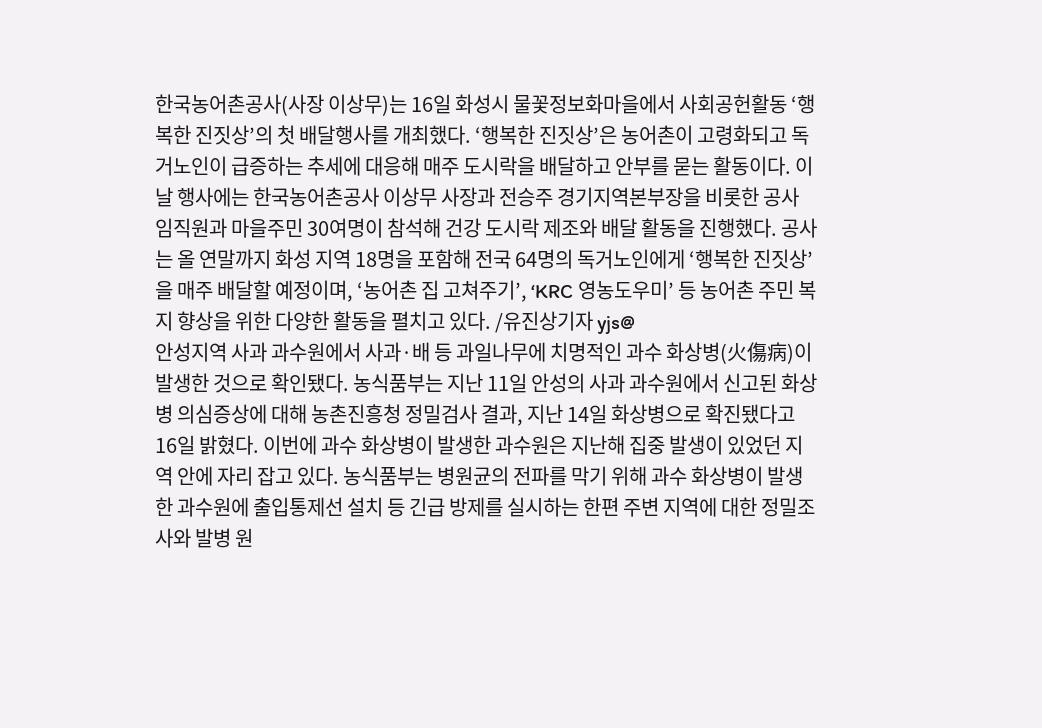한국농어촌공사(사장 이상무)는 16일 화성시 물꽃정보화마을에서 사회공헌활동 ‘행복한 진짓상’의 첫 배달행사를 개최했다. ‘행복한 진짓상’은 농어촌이 고령화되고 독거노인이 급증하는 추세에 대응해 매주 도시락을 배달하고 안부를 묻는 활동이다. 이날 행사에는 한국농어촌공사 이상무 사장과 전승주 경기지역본부장을 비롯한 공사 임직원과 마을주민 30여명이 참석해 건강 도시락 제조와 배달 활동을 진행했다. 공사는 올 연말까지 화성 지역 18명을 포함해 전국 64명의 독거노인에게 ‘행복한 진짓상’을 매주 배달할 예정이며, ‘농어촌 집 고쳐주기’, ‘KRC 영농도우미’ 등 농어촌 주민 복지 향상을 위한 다양한 활동을 펼치고 있다. /유진상기자 yjs@
안성지역 사과 과수원에서 사과·배 등 과일나무에 치명적인 과수 화상병(火傷病)이 발생한 것으로 확인됐다. 농식품부는 지난 11일 안성의 사과 과수원에서 신고된 화상병 의심증상에 대해 농촌진흥청 정밀검사 결과, 지난 14일 화상병으로 확진됐다고 16일 밝혔다. 이번에 과수 화상병이 발생한 과수원은 지난해 집중 발생이 있었던 지역 안에 자리 잡고 있다. 농식품부는 병원균의 전파를 막기 위해 과수 화상병이 발생한 과수원에 출입통제선 설치 등 긴급 방제를 실시하는 한편 주변 지역에 대한 정밀조사와 발병 원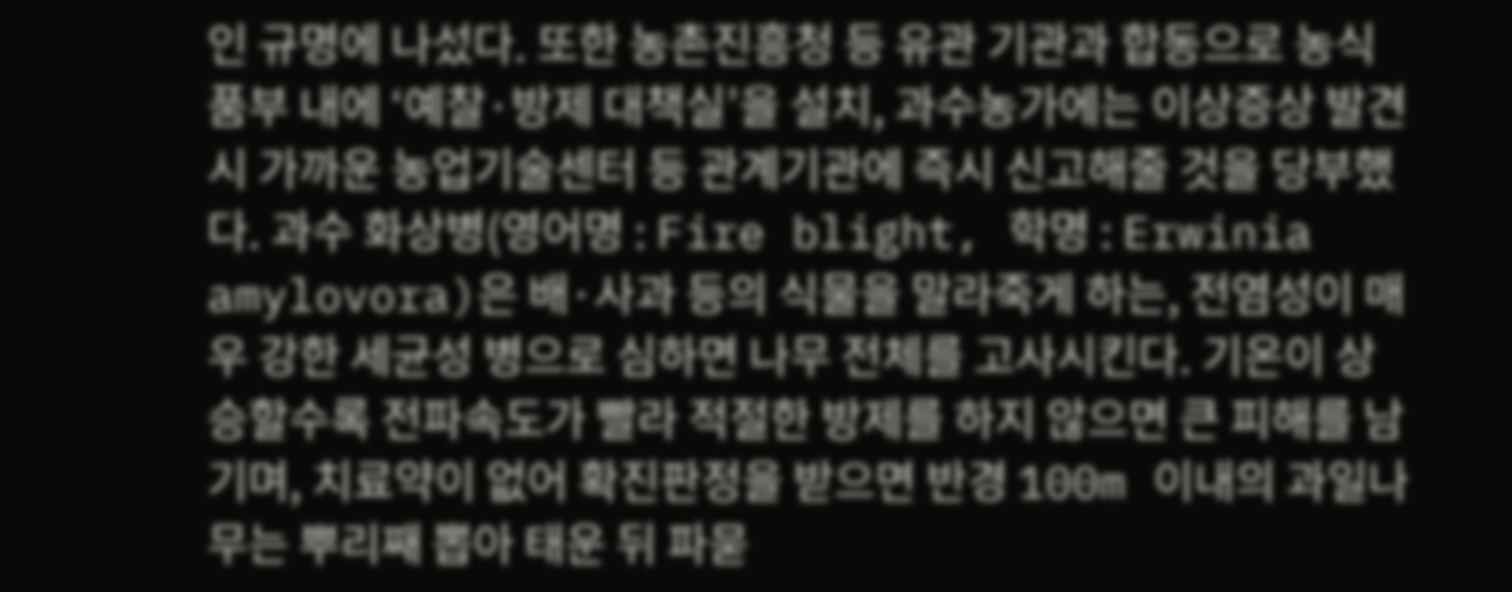인 규명에 나섰다. 또한 농촌진흥청 등 유관 기관과 합동으로 농식품부 내에 ‘예찰·방제 대책실’을 설치, 과수농가에는 이상증상 발견 시 가까운 농업기술센터 등 관계기관에 즉시 신고해줄 것을 당부했다. 과수 화상병(영어명 : Fire blight, 학명 : Erwinia amylovora)은 배·사과 등의 식물을 말라죽게 하는, 전염성이 매우 강한 세균성 병으로 심하면 나무 전체를 고사시킨다. 기온이 상승할수록 전파속도가 빨라 적절한 방제를 하지 않으면 큰 피해를 남기며, 치료약이 없어 확진판정을 받으면 반경 100m 이내의 과일나무는 뿌리째 뽑아 태운 뒤 파묻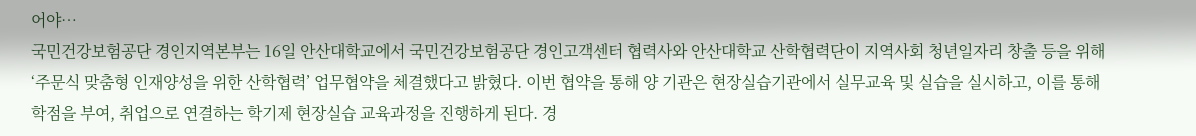어야…
국민건강보험공단 경인지역본부는 16일 안산대학교에서 국민건강보험공단 경인고객센터 협력사와 안산대학교 산학협력단이 지역사회 청년일자리 창출 등을 위해 ‘주문식 맞춤형 인재양성을 위한 산학협력’ 업무협약을 체결했다고 밝혔다. 이번 협약을 통해 양 기관은 현장실습기관에서 실무교육 및 실습을 실시하고, 이를 통해 학점을 부여, 취업으로 연결하는 학기제 현장실습 교육과정을 진행하게 된다. 경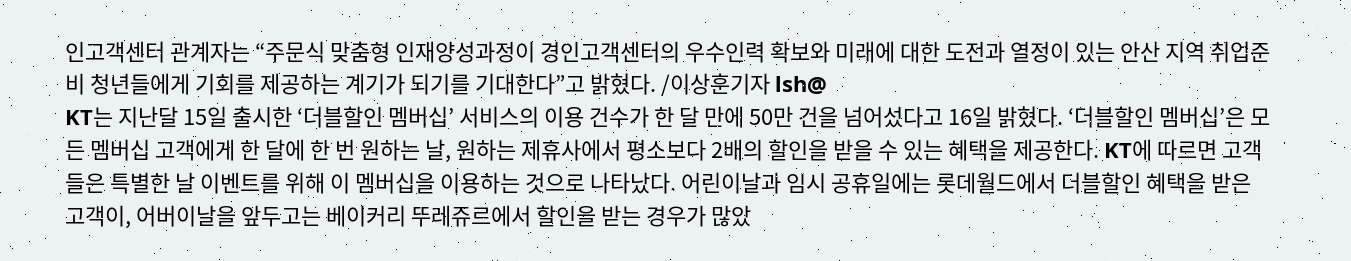인고객센터 관계자는 “주문식 맞춤형 인재양성과정이 경인고객센터의 우수인력 확보와 미래에 대한 도전과 열정이 있는 안산 지역 취업준비 청년들에게 기회를 제공하는 계기가 되기를 기대한다”고 밝혔다. /이상훈기자 lsh@
KT는 지난달 15일 출시한 ‘더블할인 멤버십’ 서비스의 이용 건수가 한 달 만에 50만 건을 넘어섰다고 16일 밝혔다. ‘더블할인 멤버십’은 모든 멤버십 고객에게 한 달에 한 번 원하는 날, 원하는 제휴사에서 평소보다 2배의 할인을 받을 수 있는 혜택을 제공한다. KT에 따르면 고객들은 특별한 날 이벤트를 위해 이 멤버십을 이용하는 것으로 나타났다. 어린이날과 임시 공휴일에는 롯데월드에서 더블할인 혜택을 받은 고객이, 어버이날을 앞두고는 베이커리 뚜레쥬르에서 할인을 받는 경우가 많았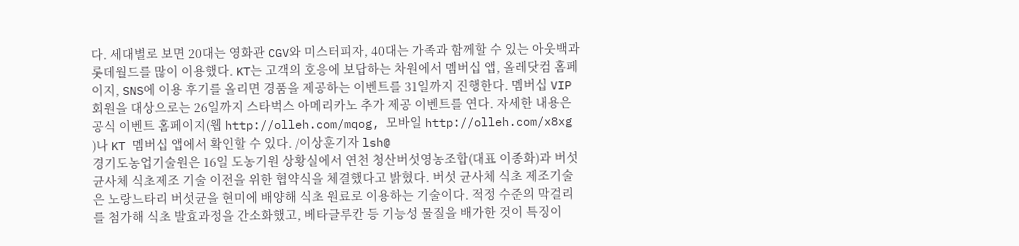다. 세대별로 보면 20대는 영화관 CGV와 미스터피자, 40대는 가족과 함께할 수 있는 아웃백과 롯데월드를 많이 이용했다. KT는 고객의 호응에 보답하는 차원에서 멤버십 앱, 올레닷컴 홈페이지, SNS에 이용 후기를 올리면 경품을 제공하는 이벤트를 31일까지 진행한다. 멤버십 VIP 회원을 대상으로는 26일까지 스타벅스 아메리카노 추가 제공 이벤트를 연다. 자세한 내용은 공식 이벤트 홈페이지(웹 http://olleh.com/mqog, 모바일 http://olleh.com/x8xg )나 KT 멤버십 앱에서 확인할 수 있다. /이상훈기자 lsh@
경기도농업기술원은 16일 도농기원 상황실에서 연천 청산버섯영농조합(대표 이종화)과 버섯균사체 식초제조 기술 이전을 위한 협약식을 체결했다고 밝혔다. 버섯 균사체 식초 제조기술은 노랑느타리 버섯균을 현미에 배양해 식초 원료로 이용하는 기술이다. 적정 수준의 막걸리를 첨가해 식초 발효과정을 간소화했고, 베타글루칸 등 기능성 물질을 배가한 것이 특징이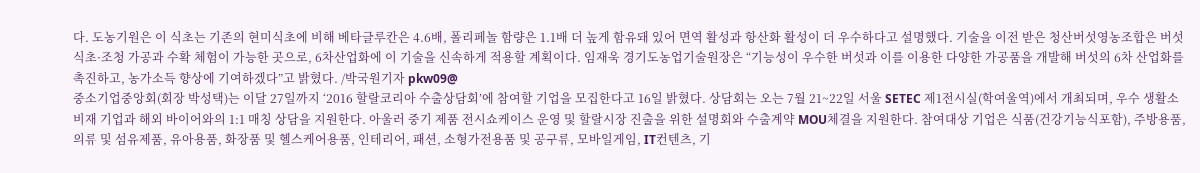다. 도농기원은 이 식초는 기존의 현미식초에 비해 베타글루칸은 4.6배, 폴리페놀 함량은 1.1배 더 높게 함유돼 있어 면역 활성과 항산화 활성이 더 우수하다고 설명했다. 기술을 이전 받은 청산버섯영농조합은 버섯 식초·조청 가공과 수확 체험이 가능한 곳으로, 6차산업화에 이 기술을 신속하게 적용할 계획이다. 임재욱 경기도농업기술원장은 “기능성이 우수한 버섯과 이를 이용한 다양한 가공품을 개발해 버섯의 6차 산업화를 촉진하고, 농가소득 향상에 기여하겠다”고 밝혔다. /박국원기자 pkw09@
중소기업중앙회(회장 박성택)는 이달 27일까지 ‘2016 할랄코리아 수출상담회’에 참여할 기업을 모집한다고 16일 밝혔다. 상담회는 오는 7월 21~22일 서울 SETEC 제1전시실(학여울역)에서 개최되며, 우수 생활소비재 기업과 해외 바이어와의 1:1 매칭 상담을 지원한다. 아울러 중기 제품 전시쇼케이스 운영 및 할랄시장 진출을 위한 설명회와 수출계약 MOU체결을 지원한다. 참여대상 기업은 식품(건강기능식포함), 주방용품, 의류 및 섬유제품, 유아용품, 화장품 및 헬스케어용품, 인테리어, 패션, 소형가전용품 및 공구류, 모바일게임, IT컨텐츠, 기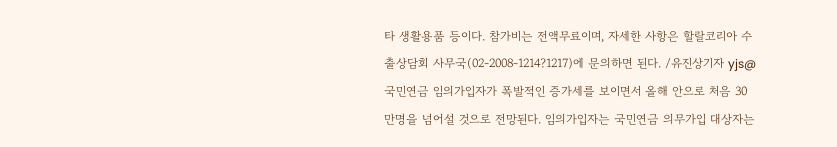타 생활용품 등이다. 참가비는 전액무료이며, 자세한 사항은 할랄코리아 수출상담회 사무국(02-2008-1214?1217)에 문의하면 된다. /유진상기자 yjs@
국민연금 임의가입자가 폭발적인 증가세를 보이면서 올해 안으로 처음 30만명을 넘어설 것으로 전망된다. 임의가입자는 국민연금 의무가입 대상자는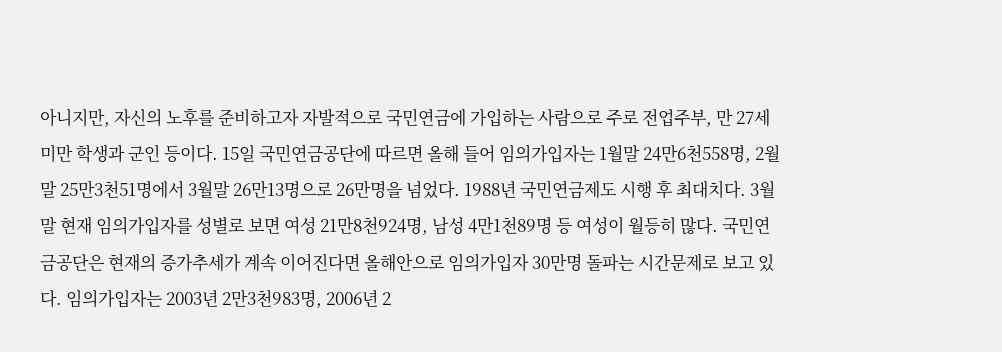아니지만, 자신의 노후를 준비하고자 자발적으로 국민연금에 가입하는 사람으로 주로 전업주부, 만 27세 미만 학생과 군인 등이다. 15일 국민연금공단에 따르면 올해 들어 임의가입자는 1월말 24만6천558명, 2월말 25만3천51명에서 3월말 26만13명으로 26만명을 넘었다. 1988년 국민연금제도 시행 후 최대치다. 3월말 현재 임의가입자를 성별로 보면 여성 21만8천924명, 남성 4만1천89명 등 여성이 월등히 많다. 국민연금공단은 현재의 증가추세가 계속 이어진다면 올해안으로 임의가입자 30만명 돌파는 시간문제로 보고 있다. 임의가입자는 2003년 2만3천983명, 2006년 2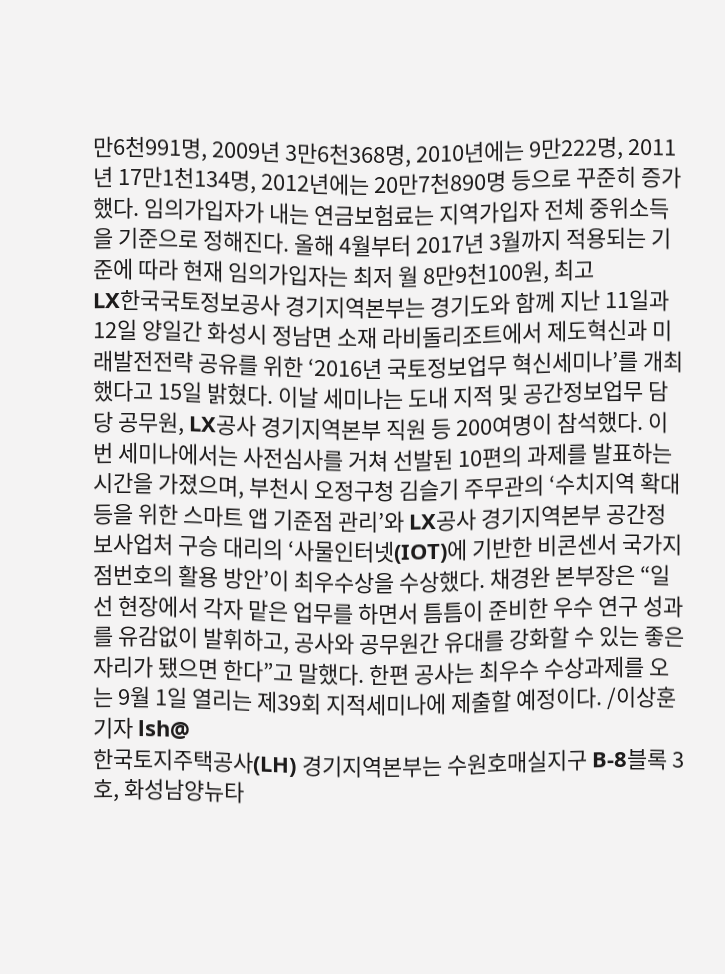만6천991명, 2009년 3만6천368명, 2010년에는 9만222명, 2011년 17만1천134명, 2012년에는 20만7천890명 등으로 꾸준히 증가했다. 임의가입자가 내는 연금보험료는 지역가입자 전체 중위소득을 기준으로 정해진다. 올해 4월부터 2017년 3월까지 적용되는 기준에 따라 현재 임의가입자는 최저 월 8만9천100원, 최고
LX한국국토정보공사 경기지역본부는 경기도와 함께 지난 11일과 12일 양일간 화성시 정남면 소재 라비돌리조트에서 제도혁신과 미래발전전략 공유를 위한 ‘2016년 국토정보업무 혁신세미나’를 개최했다고 15일 밝혔다. 이날 세미나는 도내 지적 및 공간정보업무 담당 공무원, LX공사 경기지역본부 직원 등 200여명이 참석했다. 이번 세미나에서는 사전심사를 거쳐 선발된 10편의 과제를 발표하는 시간을 가졌으며, 부천시 오정구청 김슬기 주무관의 ‘수치지역 확대 등을 위한 스마트 앱 기준점 관리’와 LX공사 경기지역본부 공간정보사업처 구승 대리의 ‘사물인터넷(IOT)에 기반한 비콘센서 국가지점번호의 활용 방안’이 최우수상을 수상했다. 채경완 본부장은 “일선 현장에서 각자 맡은 업무를 하면서 틈틈이 준비한 우수 연구 성과를 유감없이 발휘하고, 공사와 공무원간 유대를 강화할 수 있는 좋은 자리가 됐으면 한다”고 말했다. 한편 공사는 최우수 수상과제를 오는 9월 1일 열리는 제39회 지적세미나에 제출할 예정이다. /이상훈기자 lsh@
한국토지주택공사(LH) 경기지역본부는 수원호매실지구 B-8블록 3호, 화성남양뉴타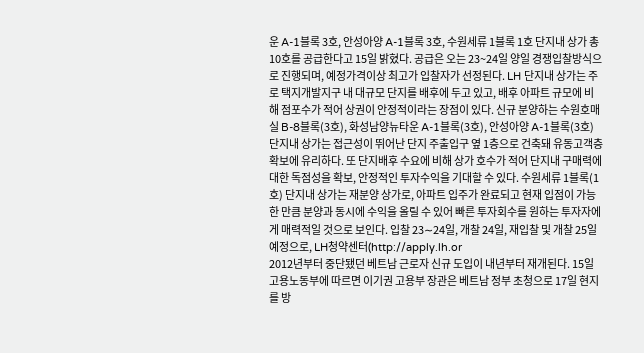운 A-1블록 3호, 안성아양 A-1블록 3호, 수원세류 1블록 1호 단지내 상가 총 10호를 공급한다고 15일 밝혔다. 공급은 오는 23~24일 양일 경쟁입찰방식으로 진행되며, 예정가격이상 최고가 입찰자가 선정된다. LH 단지내 상가는 주로 택지개발지구 내 대규모 단지를 배후에 두고 있고, 배후 아파트 규모에 비해 점포수가 적어 상권이 안정적이라는 장점이 있다. 신규 분양하는 수원호매실 B-8블록(3호), 화성남양뉴타운 A-1블록(3호), 안성아양 A-1블록(3호) 단지내 상가는 접근성이 뛰어난 단지 주출입구 옆 1층으로 건축돼 유동고객층 확보에 유리하다. 또 단지배후 수요에 비해 상가 호수가 적어 단지내 구매력에 대한 독점성을 확보, 안정적인 투자수익을 기대할 수 있다. 수원세류 1블록(1호) 단지내 상가는 재분양 상가로, 아파트 입주가 완료되고 현재 입점이 가능한 만큼 분양과 동시에 수익을 올릴 수 있어 빠른 투자회수를 원하는 투자자에게 매력적일 것으로 보인다. 입찰 23∼24일, 개찰 24일, 재입찰 및 개찰 25일 예정으로, LH청약센터(http://apply.lh.or
2012년부터 중단됐던 베트남 근로자 신규 도입이 내년부터 재개된다. 15일 고용노동부에 따르면 이기권 고용부 장관은 베트남 정부 초청으로 17일 현지를 방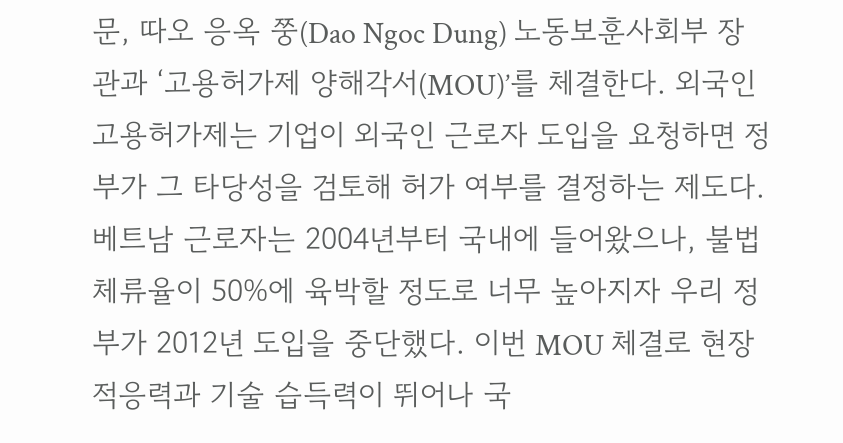문, 따오 응옥 쭝(Dao Ngoc Dung) 노동보훈사회부 장관과 ‘고용허가제 양해각서(MOU)’를 체결한다. 외국인 고용허가제는 기업이 외국인 근로자 도입을 요청하면 정부가 그 타당성을 검토해 허가 여부를 결정하는 제도다. 베트남 근로자는 2004년부터 국내에 들어왔으나, 불법체류율이 50%에 육박할 정도로 너무 높아지자 우리 정부가 2012년 도입을 중단했다. 이번 MOU 체결로 현장 적응력과 기술 습득력이 뛰어나 국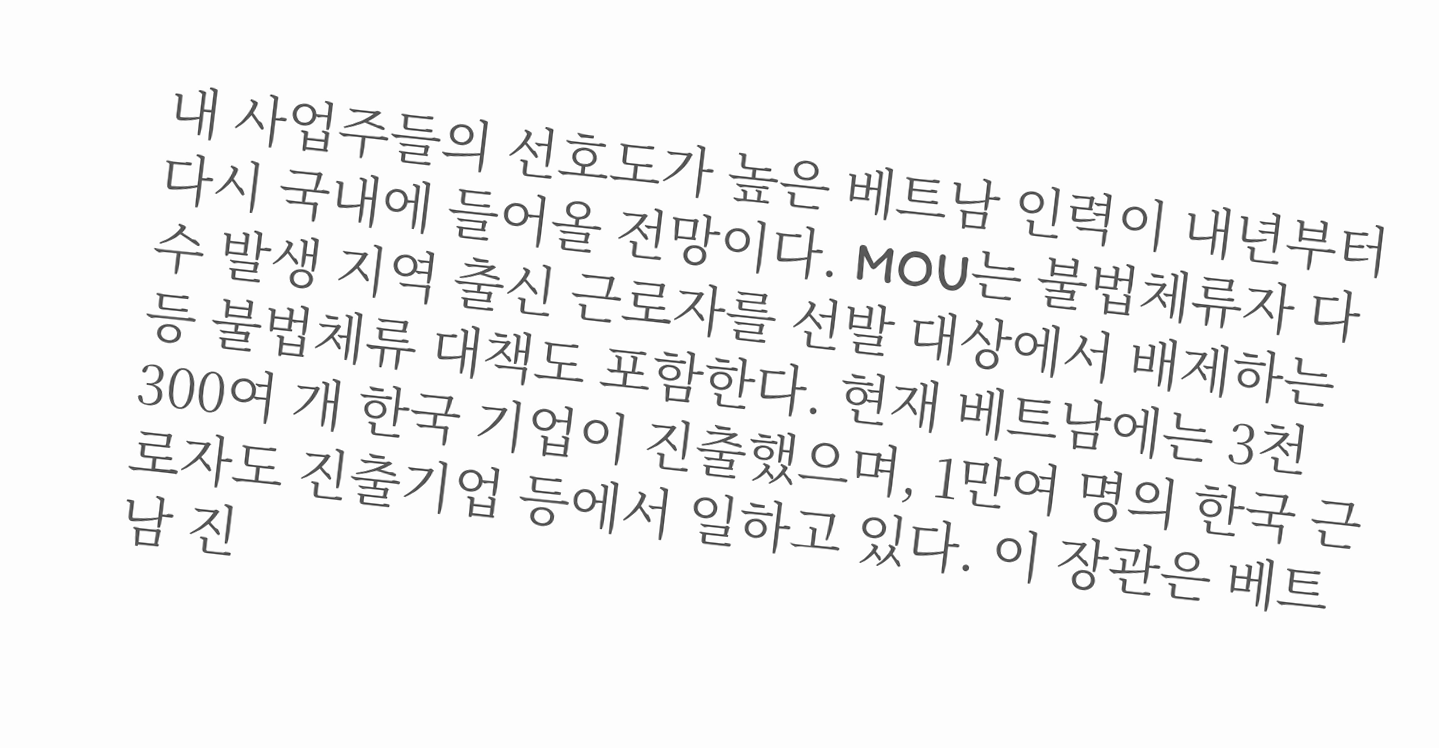내 사업주들의 선호도가 높은 베트남 인력이 내년부터 다시 국내에 들어올 전망이다. MOU는 불법체류자 다수 발생 지역 출신 근로자를 선발 대상에서 배제하는 등 불법체류 대책도 포함한다. 현재 베트남에는 3천300여 개 한국 기업이 진출했으며, 1만여 명의 한국 근로자도 진출기업 등에서 일하고 있다. 이 장관은 베트남 진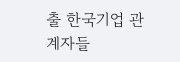출 한국기업 관계자들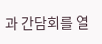과 간담회를 열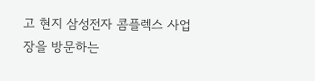고 현지 삼성전자 콤플렉스 사업장을 방문하는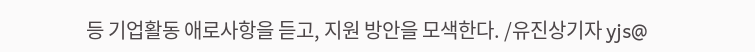등 기업활동 애로사항을 듣고, 지원 방안을 모색한다. /유진상기자 yjs@